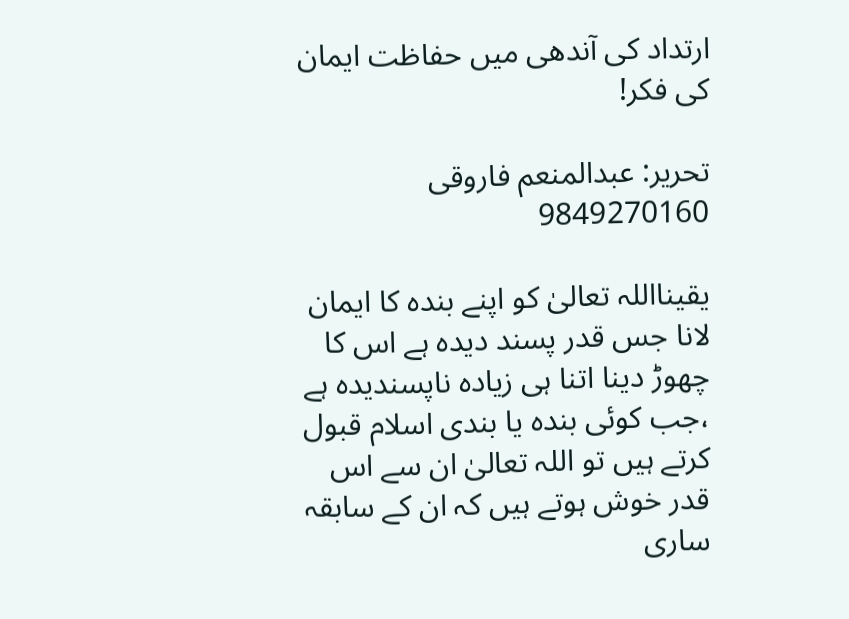ارتداد کی آندھی میں حفاظت ایمان کی فکر!

تحریر: عبدالمنعم فاروقی
9849270160

یقینااللہ تعالیٰ کو اپنے بندہ کا ایمان لانا جس قدر پسند دیدہ ہے اس کا چھوڑ دینا اتنا ہی زیادہ ناپسندیدہ ہے ،جب کوئی بندہ یا بندی اسلام قبول کرتے ہیں تو اللہ تعالیٰ ان سے اس قدر خوش ہوتے ہیں کہ ان کے سابقہ ساری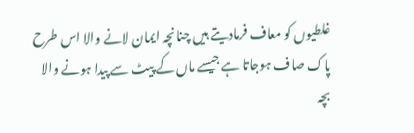غلطیوں کو معاف فرمادیتے ہیں چنانچہ ایمان لانے والا اس طرح پاک صاف ہوجاتا ہے جیسے ماں کے پیٹ سے پیدا ہونے والا بچہ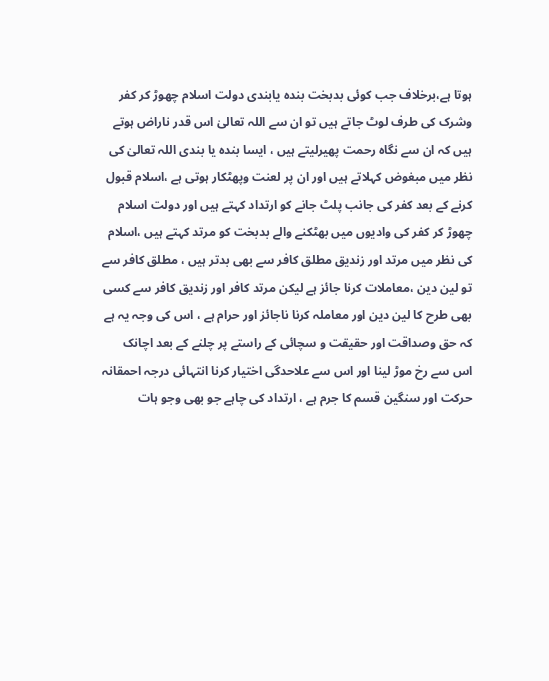ہوتا ہے،برخلاف جب کوئی بدبخت بندہ یابندی دولت اسلام چھوڑ کر کفر وشرک کی طرف لوٹ جاتے ہیں تو ان سے اللہ تعالیٰ اس قدر ناراض ہوتے ہیں کہ ان سے نگاہ رحمت پھیرلیتے ہیں ، ایسا بندہ یا بندی اللہ تعالیٰ کی نظر میں مبغوض کہلاتے ہیں اور ان پر لعنت وپھٹکار ہوتی ہے ،اسلام قبول کرنے کے بعد کفر کی جانب پلٹ جانے کو ارتداد کہتے ہیں اور دولت اسلام چھوڑ کر کفر کی وادیوں میں بھٹکنے والے بدبخت کو مرتد کہتے ہیں ،اسلام کی نظر میں مرتد اور زندیق مطلق کافر سے بھی بدتر ہیں ، مطلق کافر سے تو لین دین ،معاملات کرنا جائز ہے لیکن مرتد کافر اور زندیق کافر سے کسی بھی طرح کا لین دین اور معاملہ کرنا ناجائز اور حرام ہے ، اس کی وجہ یہ ہے کہ حق وصداقت اور حقیقت و سچائی کے راستے پر چلنے کے بعد اچانک اس سے رخ موڑ لینا اور اس سے علاحدگی اختیار کرنا انتہائی درجہ احمقانہ حرکت اور سنگین قسم کا جرم ہے ، ارتداد کی چاہے جو بھی وجو ہات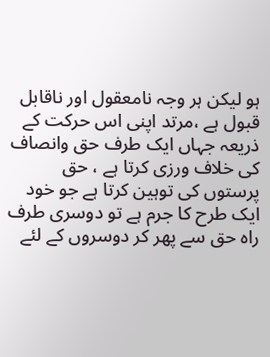ہو لیکن ہر وجہ نامعقول اور ناقابل قبول ہے ،مرتد اپنی اس حرکت کے ذریعہ جہاں ایک طرف حق وانصاف کی خلاف ورزی کرتا ہے ، حق پرستوں کی توہین کرتا ہے جو خود ایک طرح کا جرم ہے تو دوسری طرف راہ حق سے پھر کر دوسروں کے لئے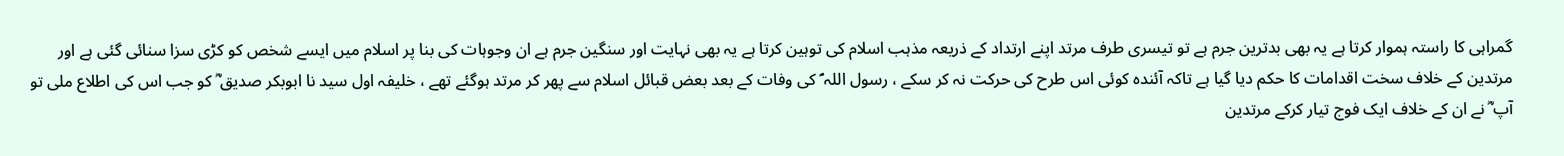گمراہی کا راستہ ہموار کرتا ہے یہ بھی بدترین جرم ہے تو تیسری طرف مرتد اپنے ارتداد کے ذریعہ مذہب اسلام کی توہین کرتا ہے یہ بھی نہایت اور سنگین جرم ہے ان وجوہات کی بنا پر اسلام میں ایسے شخص کو کڑی سزا سنائی گئی ہے اور مرتدین کے خلاف سخت اقدامات کا حکم دیا گیا ہے تاکہ آئندہ کوئی اس طرح کی حرکت نہ کر سکے ، رسول اللہ ؐ کی وفات کے بعد بعض قبائل اسلام سے پھر کر مرتد ہوگئے تھے ، خلیفہ اول سید نا ابوبکر صدیق ؓ کو جب اس کی اطلاع ملی تو آپ ؓ نے ان کے خلاف ایک فوج تیار کرکے مرتدین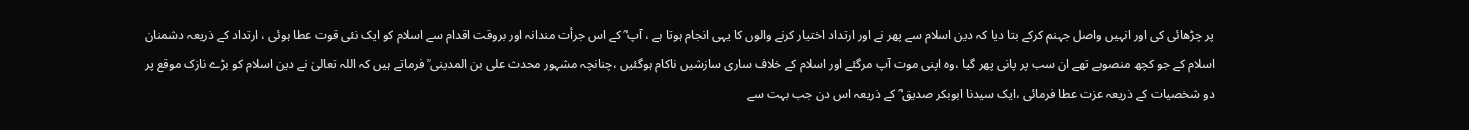پر چڑھائی کی اور انہیں واصل جہنم کرکے بتا دیا کہ دین اسلام سے پھر نے اور ارتداد اختیار کرنے والوں کا یہی انجام ہوتا ہے ، آپ ؓ کے اس جرأت مندانہ اور بروقت اقدام سے اسلام کو ایک نئی قوت عطا ہوئی ، ارتداد کے ذریعہ دشمنان اسلام کے جو کچھ منصوبے تھے ان سب پر پانی پھر گیا ،وہ اپنی موت آپ مرگئے اور اسلام کے خلاف ساری سازشیں ناکام ہوگئیں ،چنانچہ مشہور محدث علی بن المدینی ؒ فرماتے ہیں کہ اللہ تعالیٰ نے دین اسلام کو بڑے نازک موقع پر دو شخصیات کے ذریعہ عزت عطا فرمائی ،ایک سیدنا ابوبکر صدیق ؓ کے ذریعہ اس دن جب بہت سے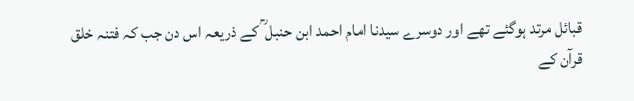قبائل مرتد ہوگئے تھے اور دوسرے سیدنا امام احمد ابن حنبل ؒ کے ذریعہ اس دن جب کہ فتنہ خلق قرآن کے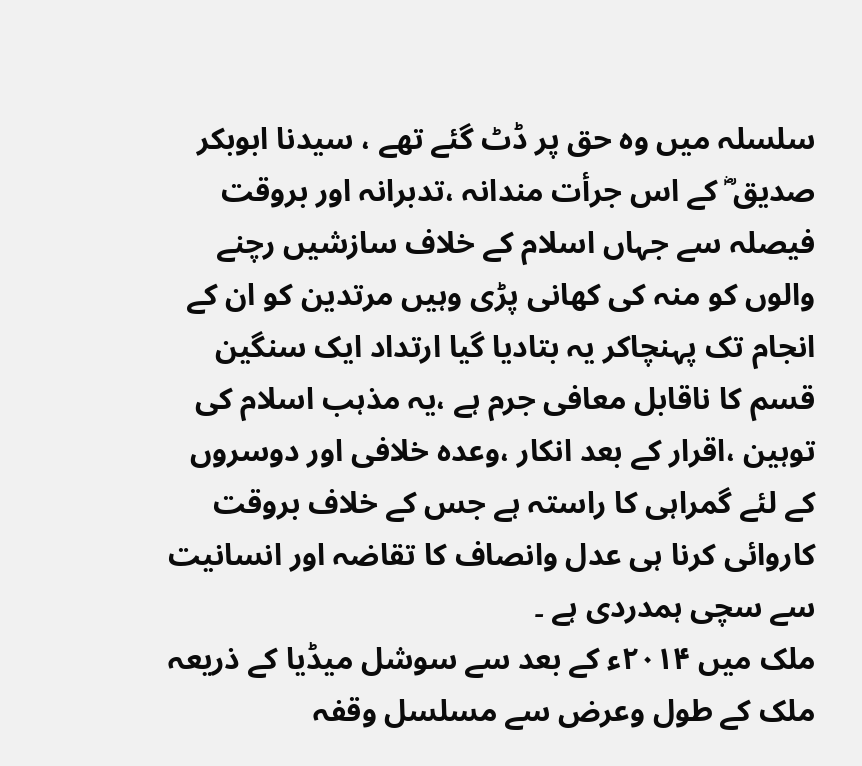سلسلہ میں وہ حق پر ڈٹ گئے تھے ، سیدنا ابوبکر صدیق ؓ کے اس جرأت مندانہ ،تدبرانہ اور بروقت فیصلہ سے جہاں اسلام کے خلاف سازشیں رچنے والوں کو منہ کی کھانی پڑی وہیں مرتدین کو ان کے انجام تک پہنچاکر یہ بتادیا گیا ارتداد ایک سنگین قسم کا ناقابل معافی جرم ہے ،یہ مذہب اسلام کی توہین ،اقرار کے بعد انکار ،وعدہ خلافی اور دوسروں کے لئے گمراہی کا راستہ ہے جس کے خلاف بروقت کاروائی کرنا ہی عدل وانصاف کا تقاضہ اور انسانیت سے سچی ہمدردی ہے ۔
ملک میں ۲۰۱۴ء کے بعد سے سوشل میڈیا کے ذریعہ ملک کے طول وعرض سے مسلسل وقفہ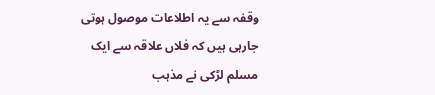وقفہ سے یہ اطلاعات موصول ہوتی جارہی ہیں کہ فلاں علاقہ سے ایک مسلم لڑکی نے مذہب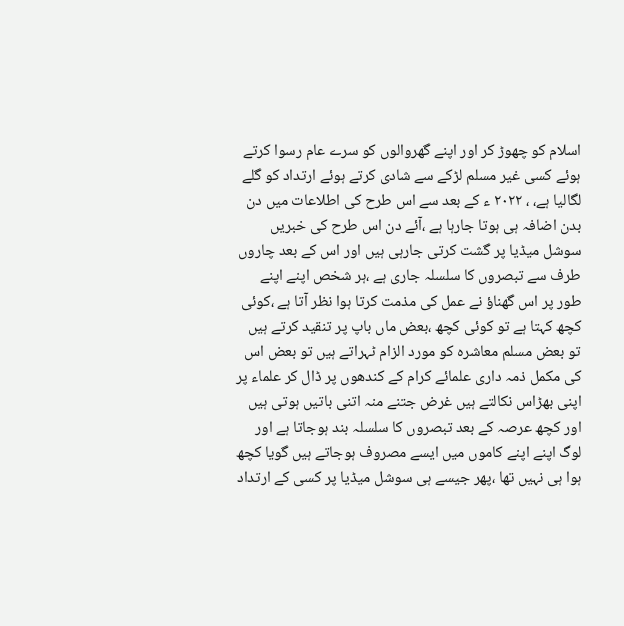اسلام کو چھوڑ کر اور اپنے گھروالوں کو سرے عام رسوا کرتے ہوئے کسی غیر مسلم لڑکے سے شادی کرتے ہوئے ارتداد کو گلے لگالیا ہے، ، ۲۰۲۲ ء کے بعد سے اس طرح کی اطلاعات میں دن بدن اضافہ ہی ہوتا جارہا ہے ،آئے دن اس طرح کی خبریں سوشل میڈیا پر گشت کرتی جارہی ہیں اور اس کے بعد چاروں طرف سے تبصروں کا سلسلہ جاری ہے ،ہر شخص اپنے اپنے طور پر اس گھناؤ نے عمل کی مذمت کرتا ہوا نظر آتا ہے ،کوئی کچھ کہتا ہے تو کوئی کچھ ،بعض ماں باپ پر تنقید کرتے ہیں تو بعض مسلم معاشرہ کو مورد الزام ٹہراتے ہیں تو بعض اس کی مکمل ذمہ داری علمائے کرام کے کندھوں پر ڈال کر علماء پر اپنی بھڑاس نکالتے ہیں غرض جتنے منہ اتنی باتیں ہوتی ہیں اور کچھ عرصہ کے بعد تبصروں کا سلسلہ بند ہوجاتا ہے اور لوگ اپنے اپنے کاموں میں ایسے مصروف ہوجاتے ہیں گویا کچھ ہوا ہی نہیں تھا ،پھر جیسے ہی سوشل میڈیا پر کسی کے ارتداد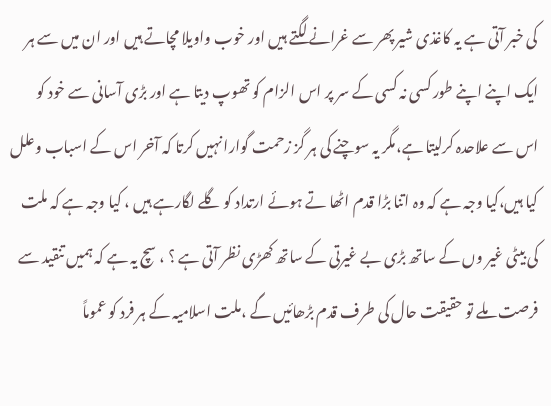کی خبر آتی ہے یہ کاغذی شیر پھر سے غرانے لگتے ہیں اور خوب واویلا مچاتے ہیں اور ان میں سے ہر ایک اپنے اپنے طور کسی نہ کسی کے سر پر اس الزام کو تھوپ دیتا ہے اور بڑی آسانی سے خود کو اس سے علاحدہ کرلیتا ہے،مگر یہ سوچنے کی ہر گز زحمت گوارا نہیں کرتا کہ آخر اس کے اسباب وعلل کیا ہیں،کیا وجہ ہے کہ وہ اتنا بڑا قدم اٹھا تے ہوئے ارتداد کو گلے لگارہے ہیں ، کیا وجہ ہے کہ ملت کی بیٹی غیر وں کے ساتھ بڑی بے غیرتی کے ساتھ کھڑی نظر آتی ہے ؟ ، سچ یہ ہے کہ ہمیں تنقید سے فرصت ملے تو حقیقت حال کی طرف قدم بڑھائیں گے ،ملت اسلامیہ کے ہر فرد کو عموماً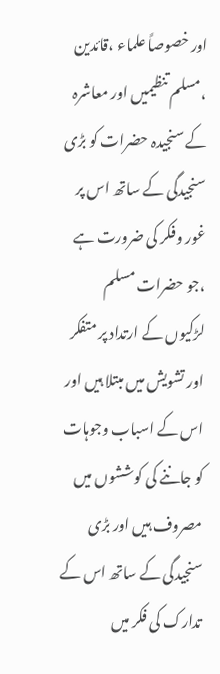اور خصوصاً علماء ،قائدین ،مسلم تنظیمیں اور معاشرہ کے سنجیدہ حضرات کو بڑی سنجیدگی کے ساتھ اس پر غور وفکر کی ضرورت ہے ،جو حضرات مسلم لڑکیوں کے ارتداد پر متفکر اور تشویش میں مبتلا ہیں اور اس کے اسباب وجوہات کو جاننے کی کوششوں میں مصروف ہیں اور بڑی سنجیدگی کے ساتھ اس کے تدارک کی فکر میں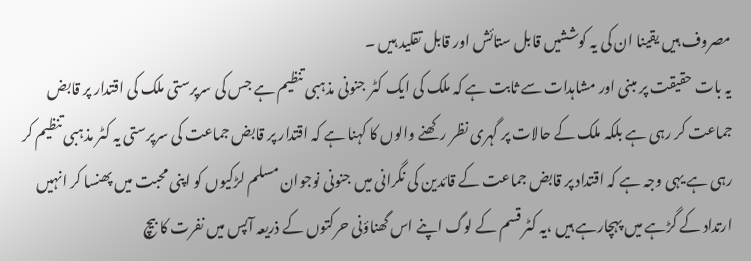مصروف ہیں یقینا ان کی یہ کوششیں قابل ستائش اور قابل تقلید ہیں ۔
یہ بات حقیقت پر مبنی اور مشاہدات سے ثابت ہے کہ ملک کی ایک کٹر جنونی مذہبی تنظیم ہے جس کی سرپرستی ملک کی اقتدار پر قابض جماعت کر رہی ہے بلکہ ملک کے حالات پر گہری نظر رکھنے والوں کا کہنا ہے کہ اقتدار پر قابض جماعت کی سرپرستی یہ کٹر مذہبی تنظیم کر رہی ہے یہی وجہ ہے کہ اقتداد پر قابض جماعت کے قائدین کی نگرانی میں جنونی نوجوان مسلم لڑکیوں کو اپنی محبت میں پھنسا کر انہیں ارتداد کے گڑہے میں پہچارہے ہیں ،یہ کٹر قسم کے لوگ اپنے اس گھناؤنی حرکتوں کے ذریعہ آپس میں نفرت کا بیچ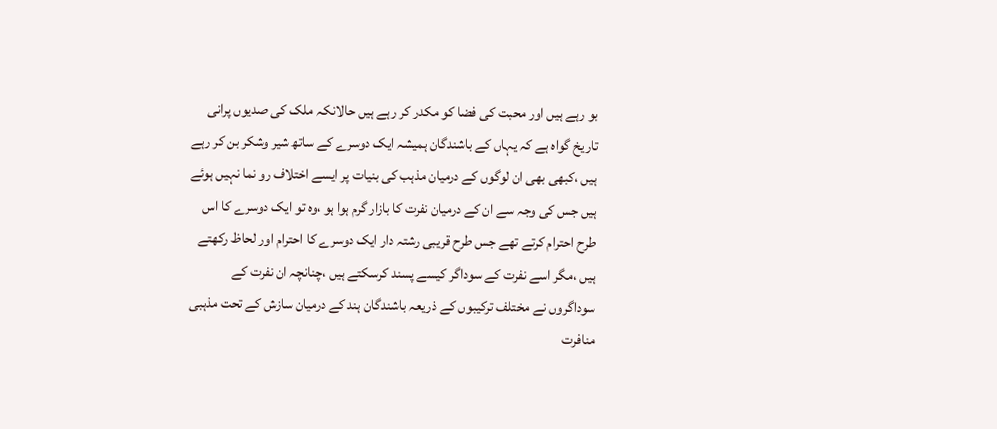بو رہے ہیں اور محبت کی فضا کو مکدر کر رہے ہیں حالانکہ ملک کی صدیوں پرانی تاریخ گواہ ہے کہ یہاں کے باشندگان ہمیشہ ایک دوسرے کے ساتھ شیر وشکر بن کر رہے ہیں ،کبھی بھی ان لوگوں کے درمیان مذہب کی بنیات پر ایسے اختلاف رو نما نہیں ہوئے ہیں جس کی وجہ سے ان کے درمیان نفرت کا بازار گرم ہوا ہو ،وہ تو ایک دوسرے کا اس طرح احترام کرتے تھے جس طرح قریبی رشتہ دار ایک دوسرے کا احترام اور لحاظ رکھتے ہیں ،مگر اسے نفرت کے سوداگر کیسے پسند کرسکتے ہیں ،چنانچہ ان نفرت کے سوداگروں نے مختلف ترکیبوں کے ذریعہ باشندگان ہند کے درمیان سازش کے تحت مذہبی منافرت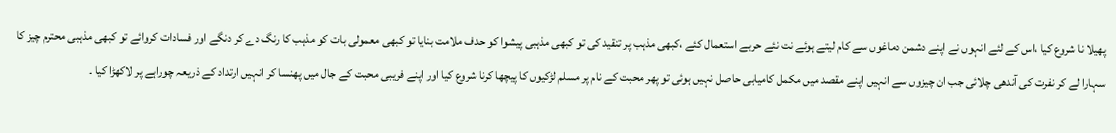پھیلا نا شروع کیا ،اس کے لئے انہوں نے اپنے دشمن دماغوں سے کام لیتے ہوئے نت نئے حربے استعمال کئے ،کبھی مذہب پر تنقید کی تو کبھی مذہبی پیشوا کو حدف ملامت بنایا تو کبھی معمولی بات کو مذہب کا رنگ دے کر دنگے اور فسادات کروائے تو کبھی مذہبی محترم چیز کا سہارا لے کر نفرت کی آندھی چلائی جب ان چیزوں سے انہیں اپنے مقصد میں مکمل کامیابی حاصل نہیں ہوئی تو پھر محبت کے نام پر مسلم لڑکیوں کا پیچھا کرنا شروع کیا اور اپنے فریبی محبت کے جال میں پھنسا کر انہیں ارتداد کے ذریعہ چوراہے پر لاکھڑا کیا ۔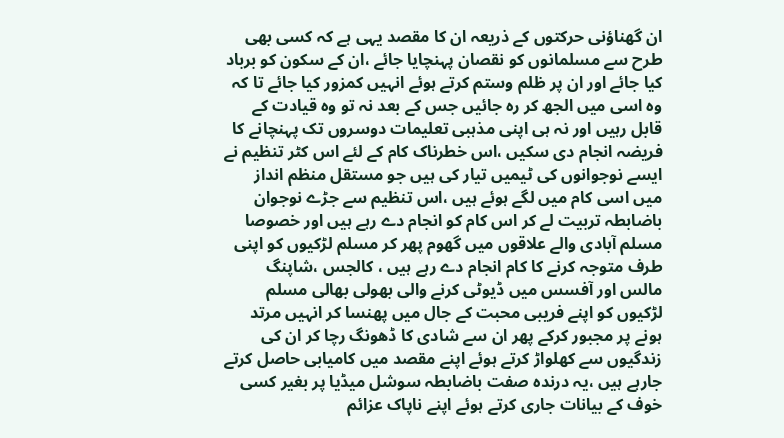ان گھناؤنی حرکتوں کے ذریعہ ان کا مقصد یہی ہے کہ کسی بھی طرح سے مسلمانوں کو نقصان پہنچایا جائے ،ان کے سکون کو برباد کیا جائے اور ان پر ظلم وستم کرتے ہوئے انہیں کمزور کیا جائے تا کہ وہ اسی میں الجھ کر رہ جائیں جس کے بعد نہ تو وہ قیادت کے قابل رہیں اور نہ ہی اپنی مذہبی تعلیمات دوسروں تک پہنچانے کا فریضہ انجام دی سکیں ،اس خطرناک کام کے لئے اس کٹر تنظیم نے ایسے نوجوانوں کی ٹیمیں تیار کی ہیں جو مستقل منظم انداز میں اسی کام میں لگے ہوئے ہیں ،اس تنظیم سے جڑے نوجوان باضابطہ تربیت لے کر اس کام کو انجام دے رہے ہیں اور خصوصا مسلم آبادی والے علاقوں میں گھوم پھر کر مسلم لڑکیوں کو اپنی طرف متوجہ کرنے کا کام انجام دے رہے ہیں ، کالجس ،شاپنگ مالس اور آفسس میں ڈیوٹی کرنے والی بھولی بھالی مسلم لڑکیوں کو اپنے فریبی محبت کے جال میں پھنسا کر انہیں مرتد ہونے پر مجبور کرکے پھر ان سے شادی کا ڈھونگ رچا کر ان کی زندگیوں سے کھلواڑ کرتے ہوئے اپنے مقصد میں کامیابی حاصل کرتے جارہے ہیں ،یہ درندہ صفت باضابطہ سوشل میڈیا پر بغیر کسی خوف کے بیانات جاری کرتے ہوئے اپنے ناپاک عزائم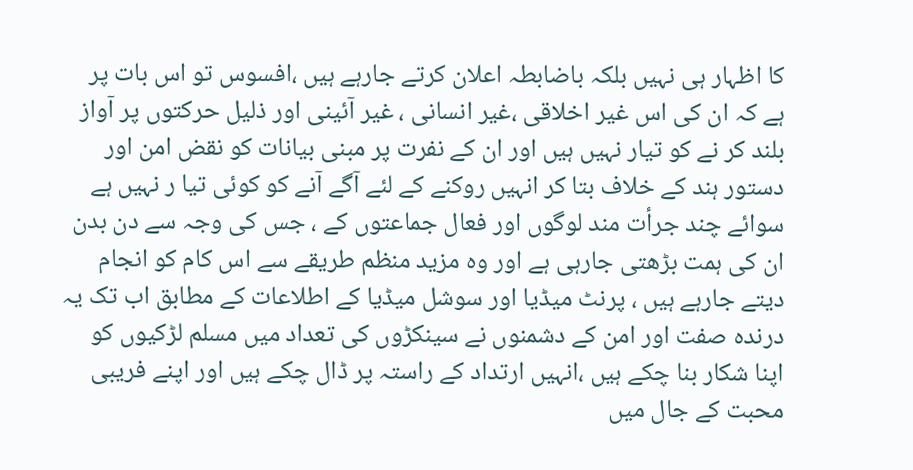کا اظہار ہی نہیں بلکہ باضابطہ اعلان کرتے جارہے ہیں ،افسوس تو اس بات پر ہے کہ ان کی اس غیر اخلاقی ،غیر انسانی ، غیر آئینی اور ذلیل حرکتوں پر آواز بلند کر نے کو تیار نہیں ہیں اور ان کے نفرت پر مبنی بیانات کو نقض امن اور دستور ہند کے خلاف بتا کر انہیں روکنے کے لئے آگے آنے کو کوئی تیا ر نہیں ہے سوائے چند جرأت مند لوگوں اور فعال جماعتوں کے ، جس کی وجہ سے دن بدن ان کی ہمت بڑھتی جارہی ہے اور وہ مزید منظم طریقے سے اس کام کو انجام دیتے جارہے ہیں ، پرنٹ میڈیا اور سوشل میڈیا کے اطلاعات کے مطابق اب تک یہ درندہ صفت اور امن کے دشمنوں نے سینکڑوں کی تعداد میں مسلم لڑکیوں کو اپنا شکار بنا چکے ہیں ،انہیں ارتداد کے راستہ پر ڈال چکے ہیں اور اپنے فریبی محبت کے جال میں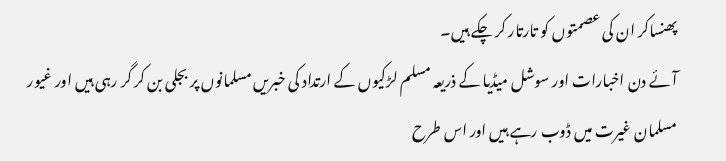پھنساکر ان کی عصمتوں کو تارتار کر چکے ہیں۔
آئے دن اخبارات اور سوشل میڈیا کے ذریعہ مسلم لڑکیوں کے ارتداد کی خبریں مسلمانوں پر بجلی بن کر گر رہی ہیں اور غیور مسلمان غیرت میں ڈوب رہے ہیں اور اس طرح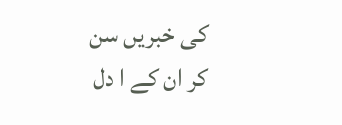کی خبریں سن کر ان کے ا دل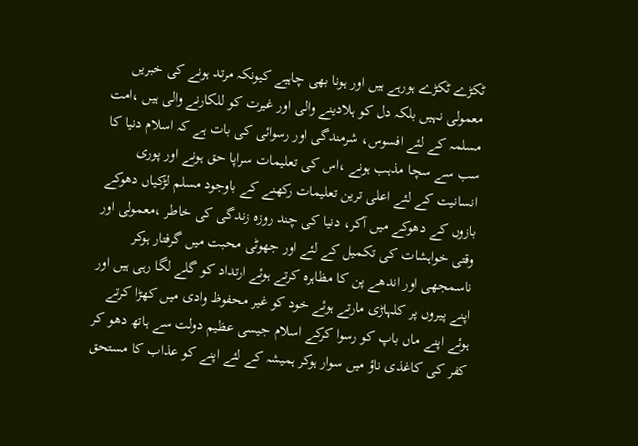ٹکڑے ٹکڑے ہورہے ہیں اور ہونا بھی چاہیے کیونکہ مرتد ہونے کی خبریں معمولی نہیں بلکہ دل کو ہلادینے والی اور غیرت کو للکارنے والی ہیں ،امت مسلمہ کے لئے افسوس، شرمندگی اور رسوائی کی بات ہے کہ اسلام دنیا کا سب سے سچا مذہب ہونے ،اس کی تعلیمات سراپا حق ہونے اور پوری انسانیت کے لئے اعلی ترین تعلیمات رکھنے کے باوجود مسلم لڑکیاں دھوکے بازوں کے دھوکے میں آکر، دنیا کی چند روزہ زندگی کی خاطر ،معمولی اور وقتی خواہشات کی تکمیل کے لئے اور جھوٹی محبت میں گرفتار ہوکر ناسمجھی اور اندھے پن کا مظاہرہ کرتے ہوئے ارتداد کو گلے لگا رہی ہیں اور اپنے پیروں پر کلہاڑی مارتے ہوئے خود کو غیر محفوظ وادی میں کھڑا کرتے ہوئے اپنے ماں باپ کو رسوا کرکے اسلام جیسی عظیم دولت سے ہاتھ دھو کر کفر کی کاغذی ناؤ میں سوار ہوکر ہمیشہ کے لئے اپنے کو عذاب کا مستحق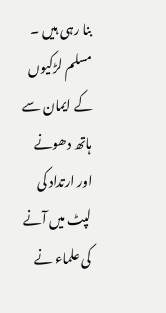بنا رہی ہیں ۔
مسلم لڑکیوں کے ایمان سے ہاتھ دھونے اور ارتداد کی لپٹ میں آنے کی علماء نے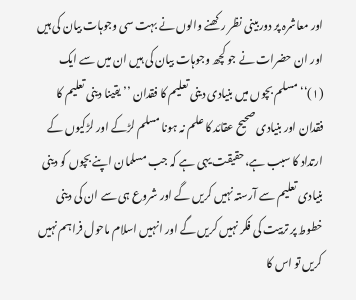اور معاشرہ پر دوربینی نظر رکھنے والوں نے بہت سی وجوہات بیان کی ہیں اور ان حضرات نے جو کچھ وجوہات بیان کی ہیں ان میں سے ایک (۱)‘‘مسلم بچوں میں بنیادی دینی تعلیم کا فقدان ’’ یقینا دینی تعلیم کا فقدان اور بنیادی صحیح عقائد کا علم نہ ہونا مسلم لڑکے اور لڑکیوں کے ارتداد کا سبب ہے،حقیقت یہی ہے کہ جب مسلمان اپنے بچوں کو دینی بنیادی تعلیم سے آرستہ نہیں کریں گے اور شروع ہی سے ان کی دینی خطوط پر تربیت کی فکر نہیں کریں گے اور انہیں اسلام ماحول فراہم نہیں کریں تو اس کا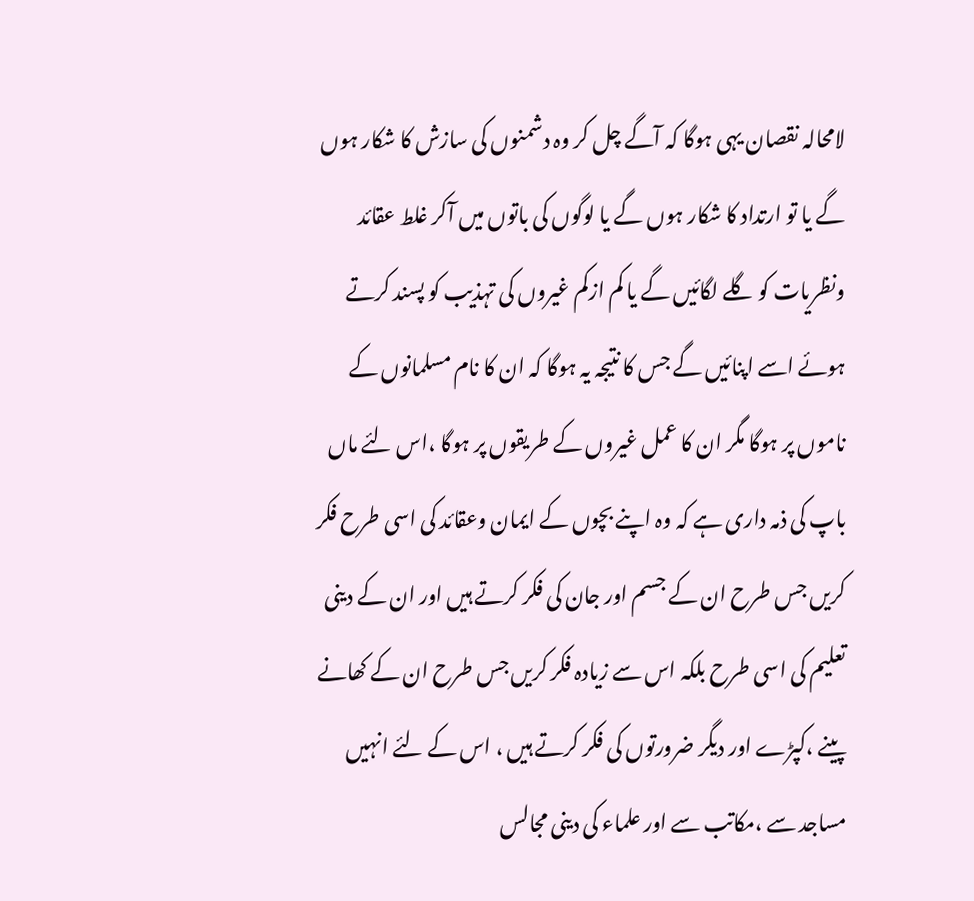لامحالہ نقصان یہی ہوگا کہ آگے چل کر وہ دشمنوں کی سازش کا شکار ہوں گے یا تو ارتداد کا شکار ہوں گے یا لوگوں کی باتوں میں آکر غلط عقائد ونظریات کو گلے لگائیں گے یا کم ازکم غیروں کی تہذیب کو پسند کرتے ہوئے اسے اپنائیں گے جس کا نتیجہ یہ ہوگا کہ ان کا نام مسلمانوں کے ناموں پر ہوگا مگر ان کا عمل غیروں کے طریقوں پر ہوگا ،اس لئے ماں باپ کی ذمہ داری ہے کہ وہ اپنے بچوں کے ایمان وعقائد کی اسی طرح فکر کریں جس طرح ان کے جسم اور جان کی فکر کرتے ہیں اور ان کے دینی تعلیم کی اسی طرح بلکہ اس سے زیادہ فکر کریں جس طرح ان کے کھانے پینے ،کپڑے اور دیگر ضرورتوں کی فکر کرتے ہیں ، اس کے لئے انہیں مساجد سے ،مکاتب سے اور علماء کی دینی مجالس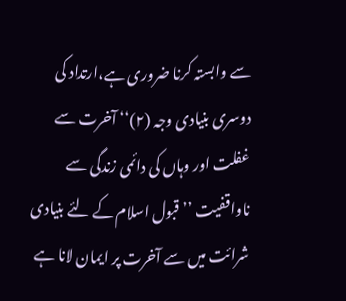سے وابستہ کرنا ضروری ہے،ارتداد کی دوسری بنیادی وجہ (۲)‘‘ آخرت سے غفلت اور وہاں کی دائمی زندگی سے ناواقفیت ’’ قبول اسلام کے لئے بنیادی شرائت میں سے آخرت پر ایمان لانا ہے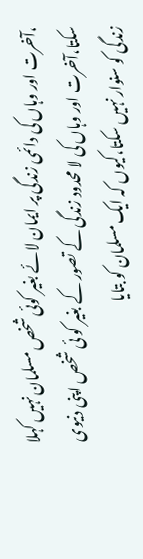،آخرت اور وہاں کی دائمی زندگی پر ایمان لائے بغیر کوئی شخص مسلمان نہیں کہلا سکتا،آخرت اور وہاں کی لا محدود زندگی کے تصور کے بغیر کو ئی شخص اپنی دنیوی زندگی کو سنوار نہیں سکتا،کیوں کہ ایک مسلمان کو بتایا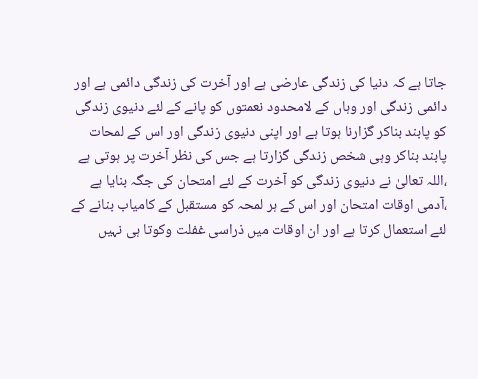جاتا ہے کہ دنیا کی زندگی عارضی ہے اور آخرت کی زندگی دائمی ہے اور دائمی زندگی اور وہاں کے لامحدود نعمتوں کو پانے کے لئے دنیوی زندگی کو پابند بناکر گزارنا ہوتا ہے اور اپنی دنیوی زندگی اور اس کے لمحات پابند بناکر وہی شخص زندگی گزارتا ہے جس کی نظر آخرت پر ہوتی ہے ،اللہ تعالیٰ نے دنیوی زندگی کو آخرت کے لئے امتحان کی جگہ بنایا ہے ،آدمی اوقات امتحان اور اس کے ہر لمحہ کو مستقبل کے کامیاب بنانے کے لئے استعمال کرتا ہے اور ان اوقات میں ذراسی غفلت وکوتا ہی نہیں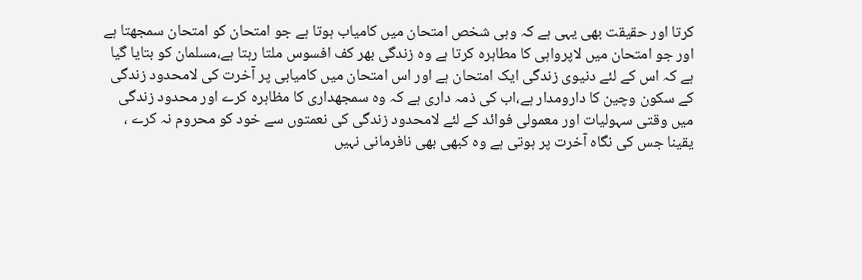کرتا اور حقیقت بھی یہی ہے کہ وہی شخص امتحان میں کامیاب ہوتا ہے جو امتحان کو امتحان سمجھتا ہے اور جو امتحان میں لاپرواہی کا مطاہرہ کرتا ہے وہ زندگی بھر کف افسوس ملتا رہتا ہے،مسلمان کو بتایا گیا ہے کہ اس کے لئے دنیوی زندگی ایک امتحان ہے اور اس امتحان میں کامیابی پر آخرت کی لامحدود زندگی کے سکون وچین کا دارومدار ہے،اب کی ذمہ داری ہے کہ وہ سمجھداری کا مظاہرہ کرے اور محدود زندگی میں وقتی سہولیات اور معمولی فوائد کے لئے لامحدود زندگی کی نعمتوں سے خود کو محروم نہ کرے ، یقینا جس کی نگاہ آخرت پر ہوتی ہے وہ کبھی بھی نافرمانی نہیں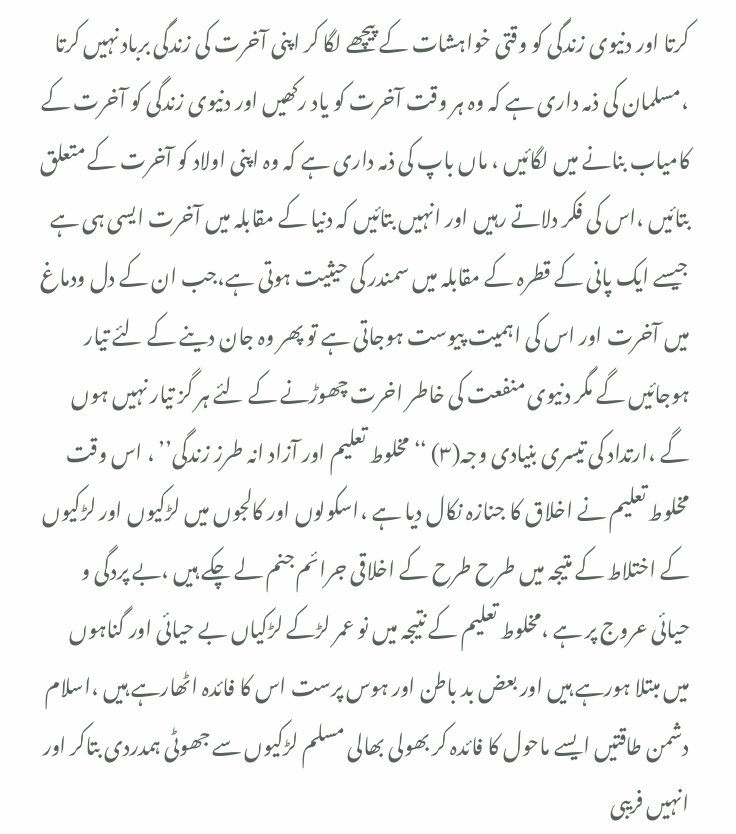کرتا اور دنیوی زندگی کو وقتی خواہشات کے پیچھے لگا کر اپنی آخرت کی زندگی برباد نہیں کرتا ،مسلمان کی ذمہ داری ہے کہ وہ ہر وقت آخرت کو یاد رکھیں اور دنیوی زندگی کو آخرت کے کامیاب بنانے میں لگائیں ، ماں باپ کی ذمہ داری ہے کہ وہ اپنی اولاد کو آخرت کے متعلق بتائیں ،اس کی فکر دلاتے رہیں اور انہیں بتائیں کہ دنیا کے مقابلہ میں آخرت ایسی ہی ہے جیسے ایک پانی کے قطرہ کے مقابلہ میں سمندر کی حیثیت ہوتی ہے،جب ان کے دل ودماغ میں آخرت اور اس کی اہمیت پیوست ہوجاتی ہے تو پھر وہ جان دینے کے لئے تیار ہوجائیں گے مگر دنیوی منفعت کی خاطر اخرت چھوڑنے کے لئے ہر گز تیار نہیں ہوں گے ،ارتداد کی تیسری بنیادی وجہ(۳) ‘‘ مخلوط تعلیم اور آزاد انہ طرز زندگی’’ ، اس وقت مخلوط تعلیم نے اخلاق کا جنازہ نکال دیا ہے ،اسکولوں اور کالجوں میں لڑکیوں اور لڑکیوں کے اختلاط کے متیجہ میں طرح طرح کے اخلاقی جرائم جنم لے چکے ہیں ،بے پردگی و حیائی عروج پر ہے ،مخلوط تعلیم کے نتیجہ میں نو عمر لڑکے لڑکیاں بے حیائی اور گناہوں میں مبتلا ہورہے ہیں اور بعض بد باطن اور ہوس پرست اس کا فائدہ اٹھارہے ہیں ،اسلام دشمن طاقتیں ایسے ماحول کا فائدہ کر بھولی بھالی مسلم لڑکیوں سے جھوٹی ہمدردی بتاکر اور انہیں فریبی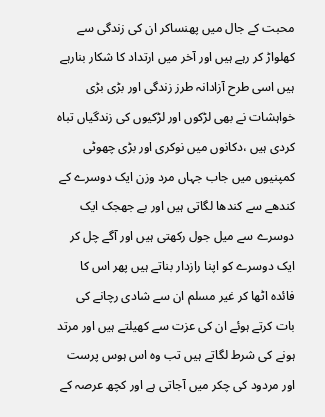محبت کے جال میں پھنساکر ان کی زندگی سے کھلواڑ کر رہے ہیں اور آخر میں ارتداد کا شکار بنارہے ہیں اسی طرح آزادانہ طرز زندگی اور بڑی بڑی خواہشات نے بھی لڑکوں اور لڑکیوں کی زندگیاں تباہ کردی ہیں ،دکانوں میں نوکری اور بڑی چھوٹی کمپنیوں میں جاب جہاں مرد وزن ایک دوسرے کے کندھے سے کندھا لگاتی ہیں اور بے جھجک ایک دوسرے سے میل جول رکھتی ہیں اور آگے چل کر ایک دوسرے کو اپنا رازدار بناتے ہیں پھر اس کا فائدہ اٹھا کر غیر مسلم ان سے شادی رچانے کی بات کرتے ہوئے ان کی عزت سے کھیلتے ہیں اور مرتد ہونے کی شرط لگاتے ہیں تب وہ اس ہوس پرست اور مردود کی چکر میں آجاتی ہے اور کچھ عرصہ کے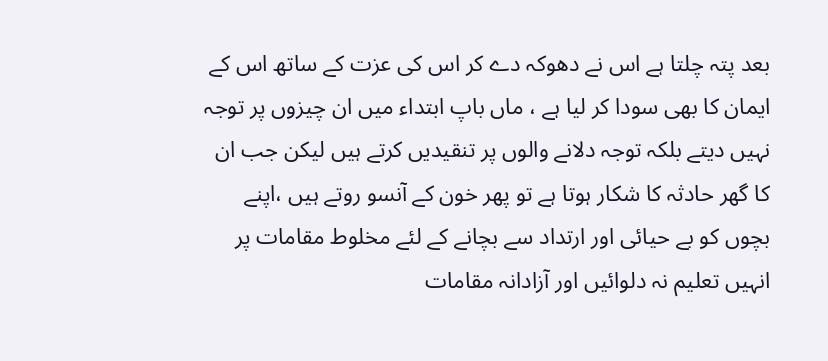بعد پتہ چلتا ہے اس نے دھوکہ دے کر اس کی عزت کے ساتھ اس کے ایمان کا بھی سودا کر لیا ہے ، ماں باپ ابتداء میں ان چیزوں پر توجہ نہیں دیتے بلکہ توجہ دلانے والوں پر تنقیدیں کرتے ہیں لیکن جب ان کا گھر حادثہ کا شکار ہوتا ہے تو پھر خون کے آنسو روتے ہیں ،اپنے بچوں کو بے حیائی اور ارتداد سے بچانے کے لئے مخلوط مقامات پر انہیں تعلیم نہ دلوائیں اور آزادانہ مقامات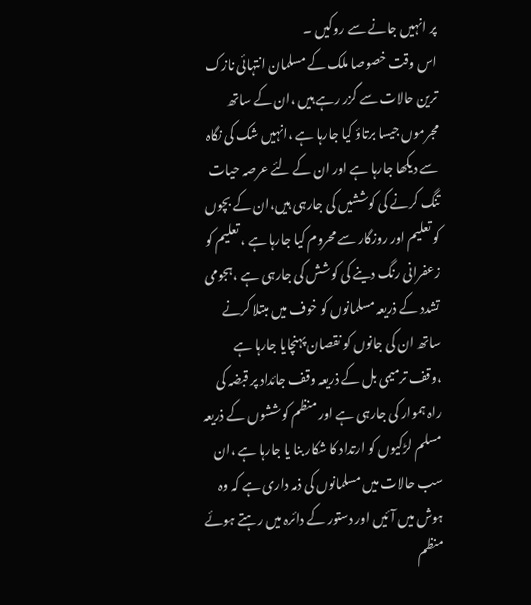پر انہیں جانے سے روکیں ۔
اس وقت خصوصا ملک کے مسلمان انتہائی نازک ترین حالات سے گزر رہے ہیں ،ان کے ساتھ مجرموں جیسا برتاؤ کیا جارہا ہے ،انہیں شک کی نگاہ سے دیکھا جارہا ہے اور ان کے لئے عرصہ حیات تنگ کرنے کی کوششیں کی جارہی ہیں،ان کے بچوں کو تعلیم اور روزگار سے محروم کیا جارہا ہے ، تعلیم کو زعفرانی رنگ دینے کی کوشش کی جارہی ہے ،ہجومی تشدد کے ذریعہ مسلمانوں کو خوف میں مبتلا کرنے ساتھ ان کی جانوں کو نقصان پہنچایا جارہا ہے ،وقف ترمیمی بل کے ذریعہ وقف جائداد پر قبضہ کی راہ ہموار کی جارہی ہے اور منظم کوششوں کے ذریعہ مسلم لڑکیوں کو ارتداد کا شکار بنا یا جارہا ہے ،ان سب حالات میں مسلمانوں کی ذمہ داری ہے کہ وہ ہوش میں آئیں اور دستور کے دائرہ میں رہتے ہوئے منظم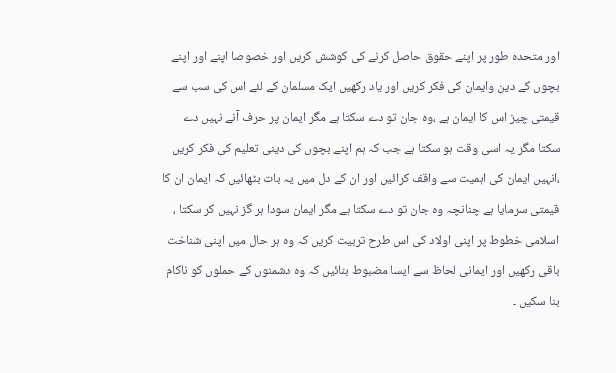اور متحدہ طور پر اپنے حقوق حاصل کرنے کی کوشش کریں اور خصوصا اپنے اور اپنے بچوں کے دین وایمان کی فکر کریں اور یاد رکھیں ایک مسلمان کے لئے اس کی سب سے قیمتی چیز اس کا ایمان ہے ،وہ جان تو دے سکتا ہے مگر ایمان پر حرف آنے نہیں دے سکتا مگر یہ اسی وقت ہو سکتا ہے جب کہ ہم اپنے بچوں کی دینی تعلیم کی فکر کریں ،انہیں ایمان کی اہمیت سے واقف کرائیں اور ان کے دل میں یہ بات بٹھائیں کہ ایمان ان کا قیمتی سرمایا ہے چنانچہ وہ جان تو دے سکتا ہے مگر ایمان سودا ہر گز نہیں کر سکتا ، اسلامی خطوط پر اپنی اولاد کی اس طرح تربیت کریں کہ وہ ہر حال میں اپنی شناخت باقی رکھیں اور ایمانی لحاظ سے ایسا مضبوط بنائیں کہ وہ دشمنوں کے حملوں کو ناکام بنا سکیں ۔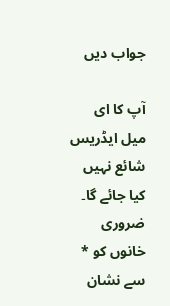جواب دیں

آپ کا ای میل ایڈریس شائع نہیں کیا جائے گا۔ ضروری خانوں کو * سے نشان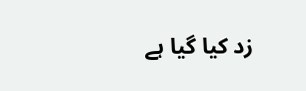زد کیا گیا ہے